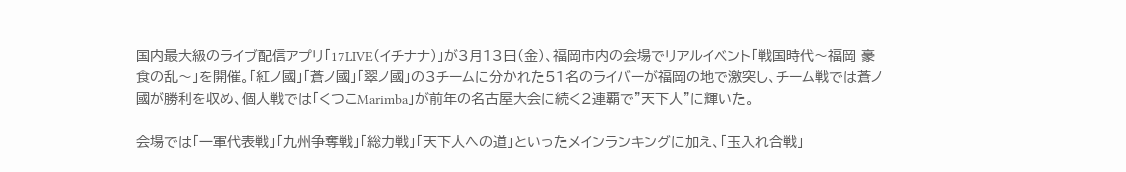国内最大級のライブ配信アプリ「17LIVE(イチナナ)」が3月13日(金)、福岡市内の会場でリアルイベント「戦国時代〜福岡 豪食の乱〜」を開催。「紅ノ國」「蒼ノ國」「翠ノ國」の3チームに分かれた51名のライバーが福岡の地で激突し、チーム戦では蒼ノ國が勝利を収め、個人戦では「くつこMarimba」が前年の名古屋大会に続く2連覇で”天下人”に輝いた。

会場では「一軍代表戦」「九州争奪戦」「総力戦」「天下人への道」といったメインランキングに加え、「玉入れ合戦」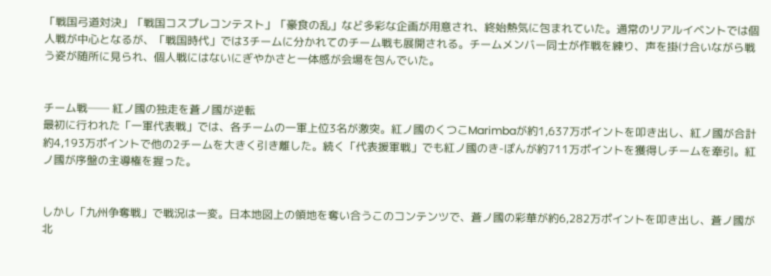「戦国弓道対決」「戦国コスプレコンテスト」「豪食の乱」など多彩な企画が用意され、終始熱気に包まれていた。通常のリアルイベントでは個人戦が中心となるが、「戦国時代」では3チームに分かれてのチーム戦も展開される。チームメンバー同士が作戦を練り、声を掛け合いながら戦う姿が随所に見られ、個人戦にはないにぎやかさと一体感が会場を包んでいた。


チーム戦── 紅ノ國の独走を蒼ノ國が逆転
最初に行われた「一軍代表戦」では、各チームの一軍上位3名が激突。紅ノ國のくつこMarimbaが約1,637万ポイントを叩き出し、紅ノ國が合計約4,193万ポイントで他の2チームを大きく引き離した。続く「代表援軍戦」でも紅ノ國のき-ぽんが約711万ポイントを獲得しチームを牽引。紅ノ國が序盤の主導権を握った。


しかし「九州争奪戦」で戦況は一変。日本地図上の領地を奪い合うこのコンテンツで、蒼ノ國の彩華が約6,282万ポイントを叩き出し、蒼ノ國が北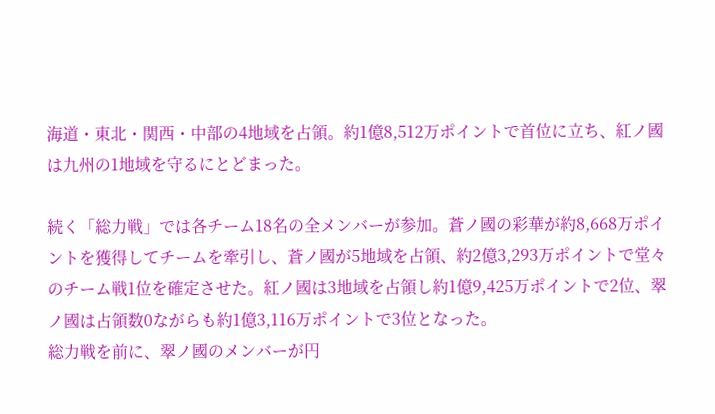海道・東北・関西・中部の4地域を占領。約1億8,512万ポイントで首位に立ち、紅ノ國は九州の1地域を守るにとどまった。

続く「総力戦」では各チーム18名の全メンバーが参加。蒼ノ國の彩華が約8,668万ポイントを獲得してチームを牽引し、蒼ノ國が5地域を占領、約2億3,293万ポイントで堂々のチーム戦1位を確定させた。紅ノ國は3地域を占領し約1億9,425万ポイントで2位、翠ノ國は占領数0ながらも約1億3,116万ポイントで3位となった。
総力戦を前に、翠ノ國のメンバーが円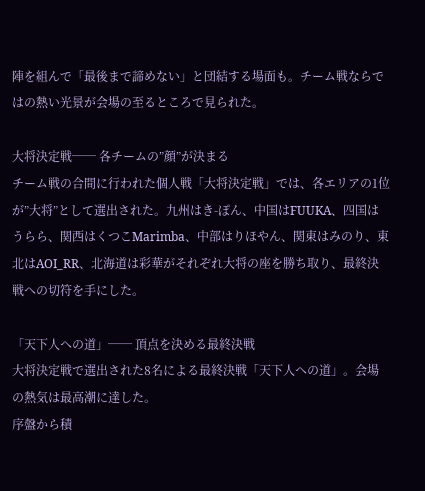陣を組んで「最後まで諦めない」と団結する場面も。チーム戦ならではの熱い光景が会場の至るところで見られた。

大将決定戦── 各チームの”顔”が決まる
チーム戦の合間に行われた個人戦「大将決定戦」では、各エリアの1位が”大将”として選出された。九州はき-ぽん、中国はFUUKA、四国はうらら、関西はくつこMarimba、中部はりほやん、関東はみのり、東北はAOI_RR、北海道は彩華がそれぞれ大将の座を勝ち取り、最終決戦への切符を手にした。

「天下人への道」── 頂点を決める最終決戦
大将決定戦で選出された8名による最終決戦「天下人への道」。会場の熱気は最高潮に達した。
序盤から積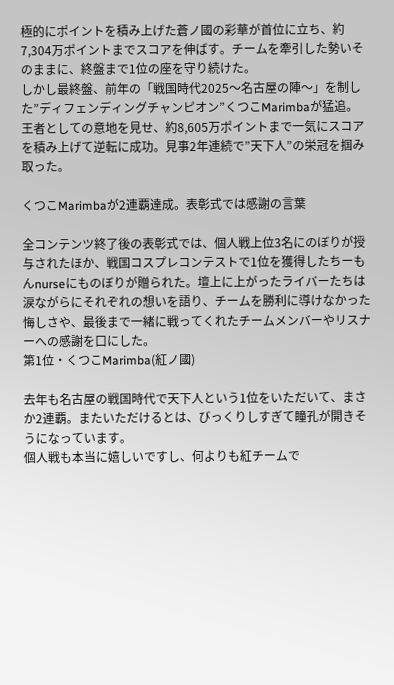極的にポイントを積み上げた蒼ノ國の彩華が首位に立ち、約7,304万ポイントまでスコアを伸ばす。チームを牽引した勢いそのままに、終盤まで1位の座を守り続けた。
しかし最終盤、前年の「戦国時代2025〜名古屋の陣〜」を制した”ディフェンディングチャンピオン”くつこMarimbaが猛追。王者としての意地を見せ、約8,605万ポイントまで一気にスコアを積み上げて逆転に成功。見事2年連続で”天下人”の栄冠を掴み取った。

くつこMarimbaが2連覇達成。表彰式では感謝の言葉

全コンテンツ終了後の表彰式では、個人戦上位3名にのぼりが授与されたほか、戦国コスプレコンテストで1位を獲得したちーもんnurseにものぼりが贈られた。壇上に上がったライバーたちは涙ながらにそれぞれの想いを語り、チームを勝利に導けなかった悔しさや、最後まで一緒に戦ってくれたチームメンバーやリスナーへの感謝を口にした。
第1位・くつこMarimba(紅ノ國)

去年も名古屋の戦国時代で天下人という1位をいただいて、まさか2連覇。またいただけるとは、びっくりしすぎて瞳孔が開きそうになっています。
個人戦も本当に嬉しいですし、何よりも紅チームで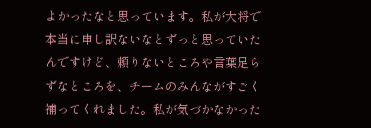よかったなと思っています。私が大将で本当に申し訳ないなとずっと思っていたんですけど、頼りないところや言葉足らずなところを、チームのみんながすごく補ってくれました。私が気づかなかった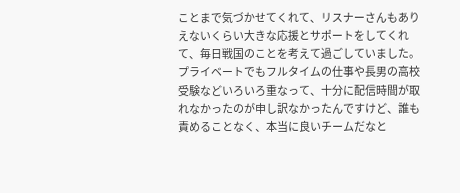ことまで気づかせてくれて、リスナーさんもありえないくらい大きな応援とサポートをしてくれて、毎日戦国のことを考えて過ごしていました。
プライベートでもフルタイムの仕事や長男の高校受験などいろいろ重なって、十分に配信時間が取れなかったのが申し訳なかったんですけど、誰も責めることなく、本当に良いチームだなと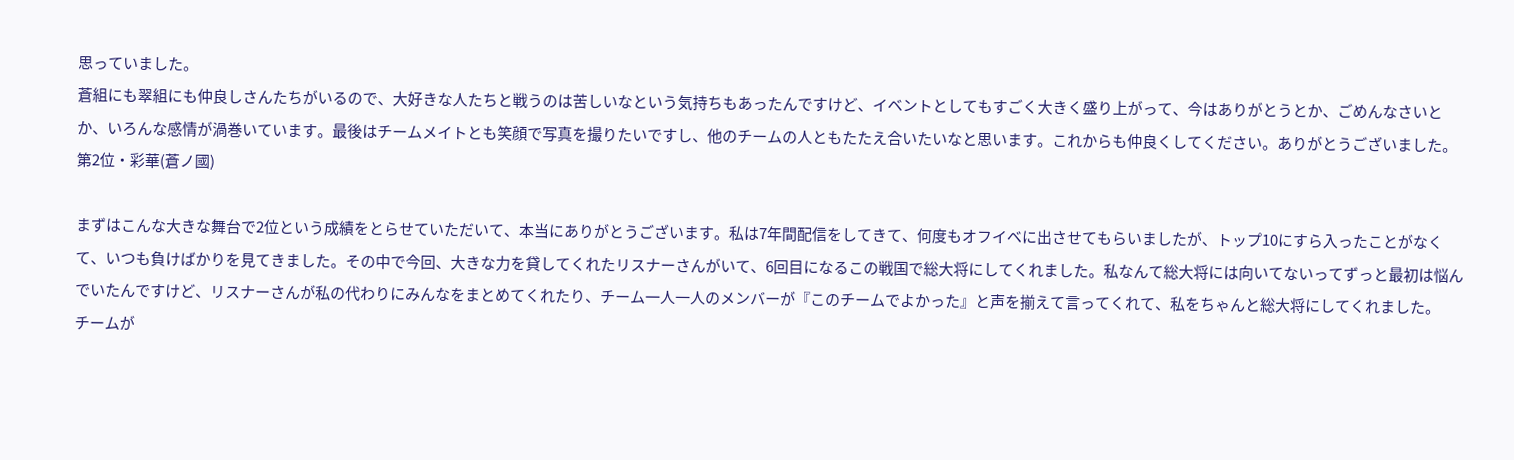思っていました。
蒼組にも翠組にも仲良しさんたちがいるので、大好きな人たちと戦うのは苦しいなという気持ちもあったんですけど、イベントとしてもすごく大きく盛り上がって、今はありがとうとか、ごめんなさいとか、いろんな感情が渦巻いています。最後はチームメイトとも笑顔で写真を撮りたいですし、他のチームの人ともたたえ合いたいなと思います。これからも仲良くしてください。ありがとうございました。
第2位・彩華(蒼ノ國)

まずはこんな大きな舞台で2位という成績をとらせていただいて、本当にありがとうございます。私は7年間配信をしてきて、何度もオフイベに出させてもらいましたが、トップ10にすら入ったことがなくて、いつも負けばかりを見てきました。その中で今回、大きな力を貸してくれたリスナーさんがいて、6回目になるこの戦国で総大将にしてくれました。私なんて総大将には向いてないってずっと最初は悩んでいたんですけど、リスナーさんが私の代わりにみんなをまとめてくれたり、チーム一人一人のメンバーが『このチームでよかった』と声を揃えて言ってくれて、私をちゃんと総大将にしてくれました。
チームが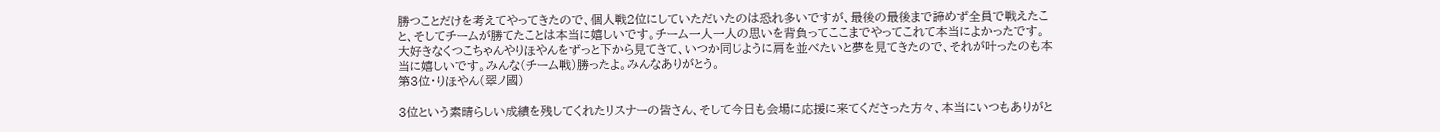勝つことだけを考えてやってきたので、個人戦2位にしていただいたのは恐れ多いですが、最後の最後まで諦めず全員で戦えたこと、そしてチームが勝てたことは本当に嬉しいです。チーム一人一人の思いを背負ってここまでやってこれて本当によかったです。大好きなくつこちゃんやりほやんをずっと下から見てきて、いつか同じように肩を並べたいと夢を見てきたので、それが叶ったのも本当に嬉しいです。みんな(チーム戦)勝ったよ。みんなありがとう。
第3位・りほやん(翠ノ國)

3位という素晴らしい成績を残してくれたリスナーの皆さん、そして今日も会場に応援に来てくださった方々、本当にいつもありがと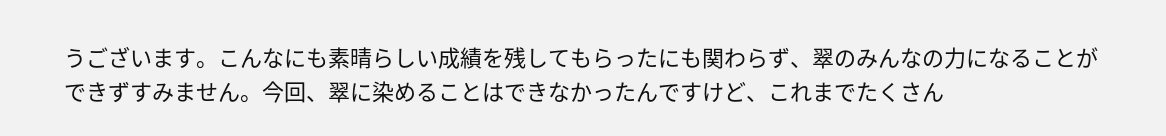うございます。こんなにも素晴らしい成績を残してもらったにも関わらず、翠のみんなの力になることができずすみません。今回、翠に染めることはできなかったんですけど、これまでたくさん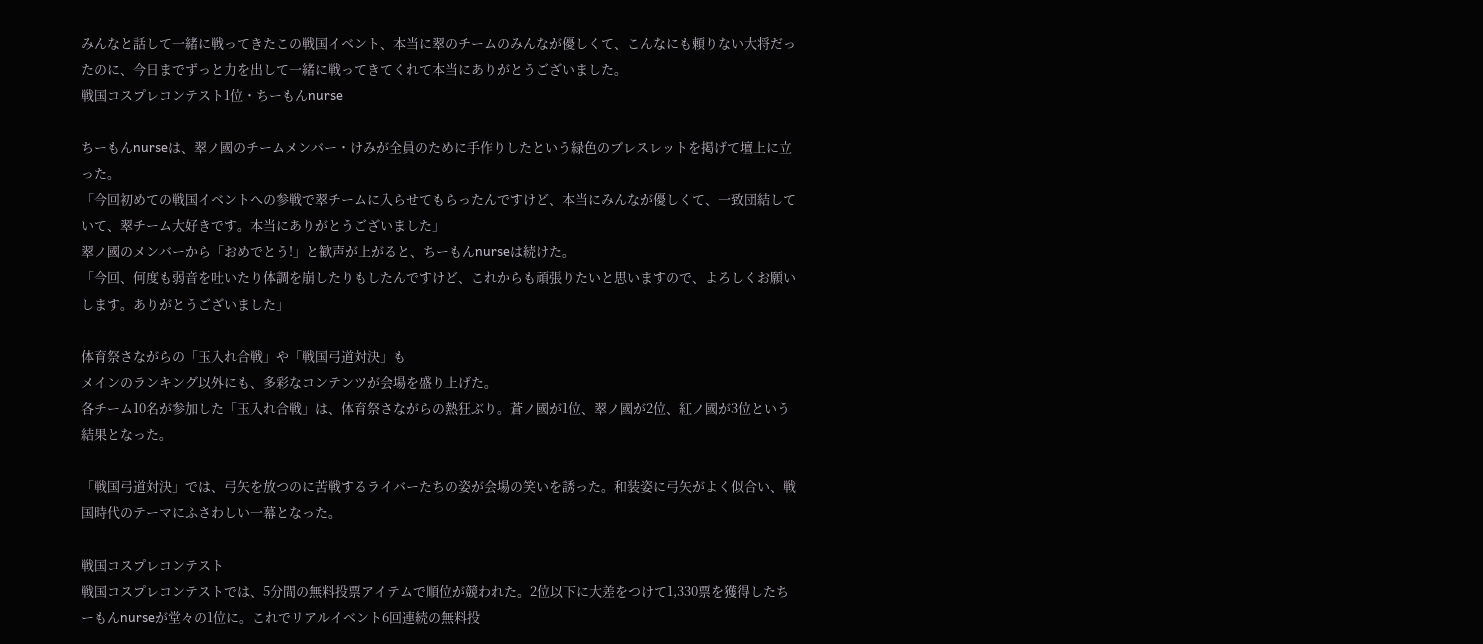みんなと話して一緒に戦ってきたこの戦国イベント、本当に翠のチームのみんなが優しくて、こんなにも頼りない大将だったのに、今日までずっと力を出して一緒に戦ってきてくれて本当にありがとうございました。
戦国コスプレコンテスト1位・ちーもんnurse

ちーもんnurseは、翠ノ國のチームメンバー・けみが全員のために手作りしたという緑色のブレスレットを掲げて壇上に立った。
「今回初めての戦国イベントへの参戦で翠チームに入らせてもらったんですけど、本当にみんなが優しくて、一致団結していて、翠チーム大好きです。本当にありがとうございました」
翠ノ國のメンバーから「おめでとう!」と歓声が上がると、ちーもんnurseは続けた。
「今回、何度も弱音を吐いたり体調を崩したりもしたんですけど、これからも頑張りたいと思いますので、よろしくお願いします。ありがとうございました」

体育祭さながらの「玉入れ合戦」や「戦国弓道対決」も
メインのランキング以外にも、多彩なコンテンツが会場を盛り上げた。
各チーム10名が参加した「玉入れ合戦」は、体育祭さながらの熱狂ぶり。蒼ノ國が1位、翠ノ國が2位、紅ノ國が3位という結果となった。

「戦国弓道対決」では、弓矢を放つのに苦戦するライバーたちの姿が会場の笑いを誘った。和装姿に弓矢がよく似合い、戦国時代のテーマにふさわしい一幕となった。

戦国コスプレコンテスト
戦国コスプレコンテストでは、5分間の無料投票アイテムで順位が競われた。2位以下に大差をつけて1,330票を獲得したちーもんnurseが堂々の1位に。これでリアルイベント6回連続の無料投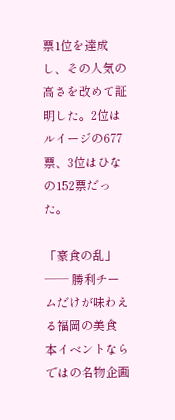票1位を達成し、その人気の高さを改めて証明した。2位はルイージの677票、3位はひなの152票だった。

「豪食の乱」── 勝利チームだけが味わえる福岡の美食
本イベントならではの名物企画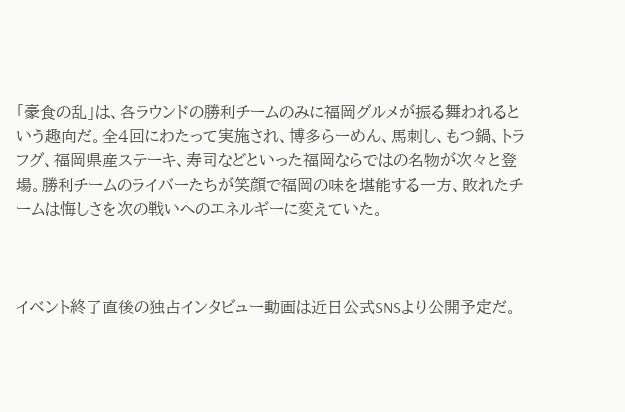「豪食の乱」は、各ラウンドの勝利チームのみに福岡グルメが振る舞われるという趣向だ。全4回にわたって実施され、博多らーめん、馬刺し、もつ鍋、トラフグ、福岡県産ステーキ、寿司などといった福岡ならではの名物が次々と登場。勝利チームのライバーたちが笑顔で福岡の味を堪能する一方、敗れたチームは悔しさを次の戦いへのエネルギーに変えていた。



イベント終了直後の独占インタビュー動画は近日公式SNSより公開予定だ。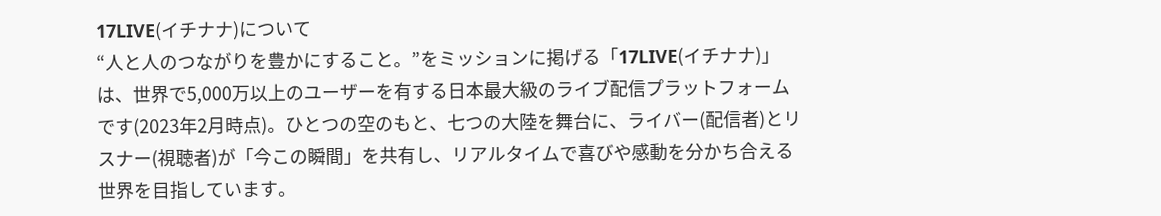17LIVE(イチナナ)について
“人と人のつながりを豊かにすること。”をミッションに掲げる「17LIVE(イチナナ)」は、世界で5,000万以上のユーザーを有する日本最大級のライブ配信プラットフォームです(2023年2月時点)。ひとつの空のもと、七つの大陸を舞台に、ライバー(配信者)とリスナー(視聴者)が「今この瞬間」を共有し、リアルタイムで喜びや感動を分かち合える世界を目指しています。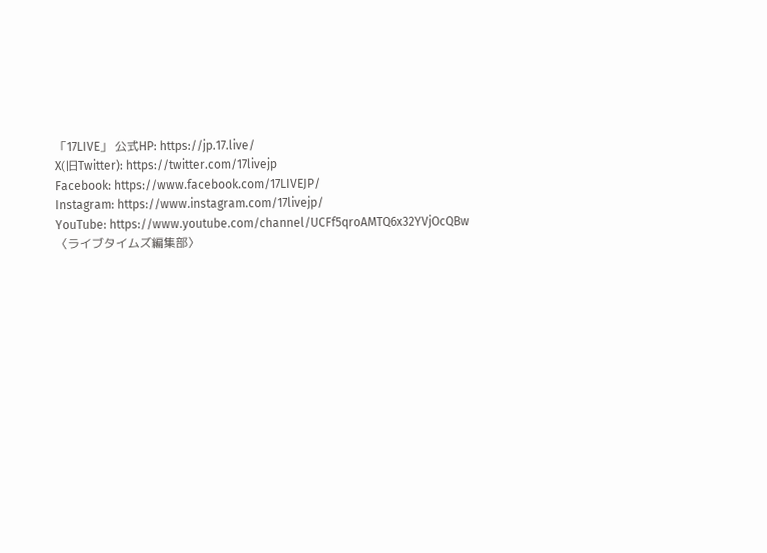「17LIVE」 公式HP: https://jp.17.live/
X(旧Twitter): https://twitter.com/17livejp
Facebook: https://www.facebook.com/17LIVEJP/
Instagram: https://www.instagram.com/17livejp/
YouTube: https://www.youtube.com/channel/UCFf5qroAMTQ6x32YVjOcQBw
〈ライブタイムズ編集部〉